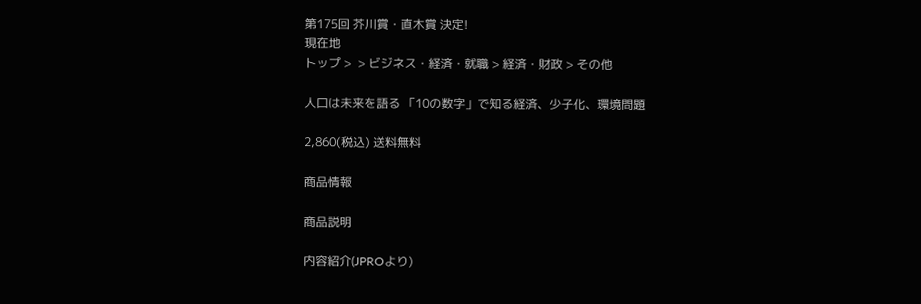第175回 芥川賞・直木賞 決定!
現在地
トップ >  > ビジネス・経済・就職 > 経済・財政 > その他

人口は未来を語る 「10の数字」で知る経済、少子化、環境問題

2,860(税込) 送料無料

商品情報

商品説明

内容紹介(JPROより)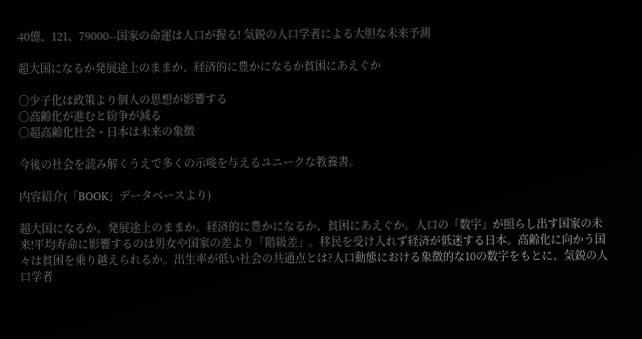40億、121、79000--国家の命運は人口が握る! 気鋭の人口学者による大胆な未来予測

超大国になるか発展途上のままか、経済的に豊かになるか貧困にあえぐか

○少子化は政策より個人の思想が影響する
○高齢化が進むと紛争が減る
○超高齢化社会・日本は未来の象徴

今後の社会を読み解くうえで多くの示唆を与えるユニークな教養書。

内容紹介(「BOOK」データベースより)

超大国になるか、発展途上のままか。経済的に豊かになるか、貧困にあえぐか。人口の「数字」が照らし出す国家の未来!平均寿命に影響するのは男女や国家の差より「階級差」。移民を受け入れず経済が低迷する日本。高齢化に向かう国々は貧困を乗り越えられるか。出生率が低い社会の共通点とは?人口動態における象徴的な10の数字をもとに、気鋭の人口学者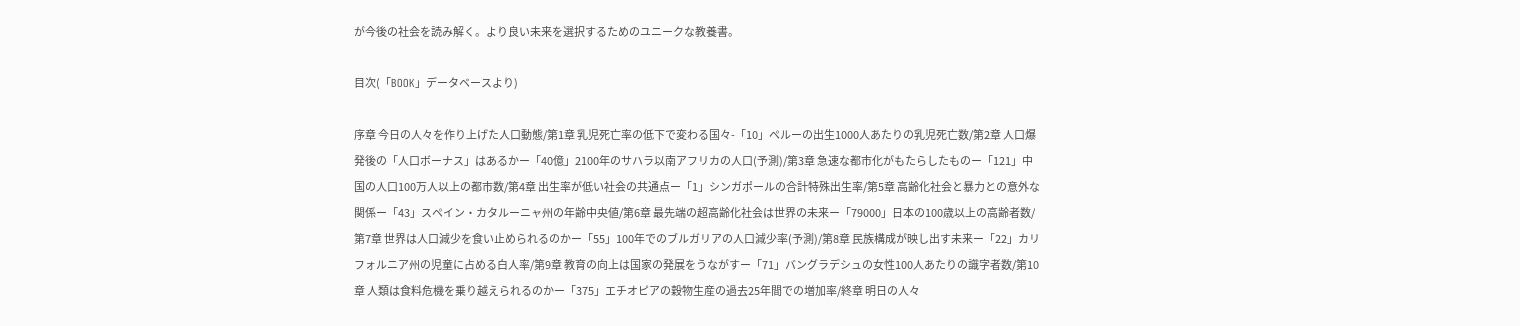が今後の社会を読み解く。より良い未来を選択するためのユニークな教養書。

目次(「BOOK」データベースより)

序章 今日の人々を作り上げた人口動態/第1章 乳児死亡率の低下で変わる国々-「10」ペルーの出生1000人あたりの乳児死亡数/第2章 人口爆発後の「人口ボーナス」はあるかー「40億」2100年のサハラ以南アフリカの人口(予測)/第3章 急速な都市化がもたらしたものー「121」中国の人口100万人以上の都市数/第4章 出生率が低い社会の共通点ー「1」シンガポールの合計特殊出生率/第5章 高齢化社会と暴力との意外な関係ー「43」スペイン・カタルーニャ州の年齢中央値/第6章 最先端の超高齢化社会は世界の未来ー「79000」日本の100歳以上の高齢者数/第7章 世界は人口減少を食い止められるのかー「55」100年でのブルガリアの人口減少率(予測)/第8章 民族構成が映し出す未来ー「22」カリフォルニア州の児童に占める白人率/第9章 教育の向上は国家の発展をうながすー「71」バングラデシュの女性100人あたりの識字者数/第10章 人類は食料危機を乗り越えられるのかー「375」エチオピアの穀物生産の過去25年間での増加率/終章 明日の人々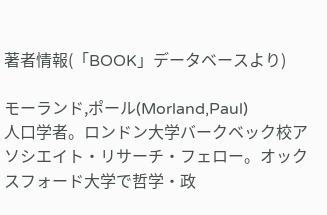著者情報(「BOOK」データベースより)

モーランド,ポール(Morland,Paul)
人口学者。ロンドン大学バークベック校アソシエイト・リサーチ・フェロー。オックスフォード大学で哲学・政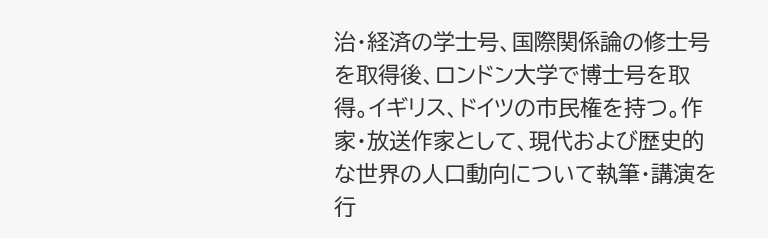治・経済の学士号、国際関係論の修士号を取得後、ロンドン大学で博士号を取得。イギリス、ドイツの市民権を持つ。作家・放送作家として、現代および歴史的な世界の人口動向について執筆・講演を行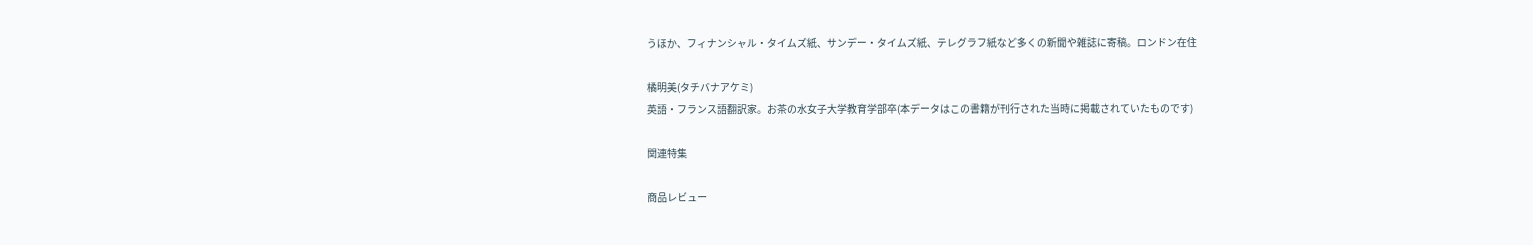うほか、フィナンシャル・タイムズ紙、サンデー・タイムズ紙、テレグラフ紙など多くの新聞や雑誌に寄稿。ロンドン在住

橘明美(タチバナアケミ)
英語・フランス語翻訳家。お茶の水女子大学教育学部卒(本データはこの書籍が刊行された当時に掲載されていたものです)

関連特集

商品レビュー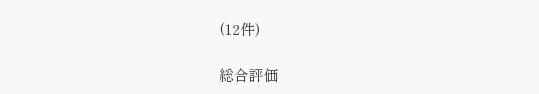(12件)

総合評価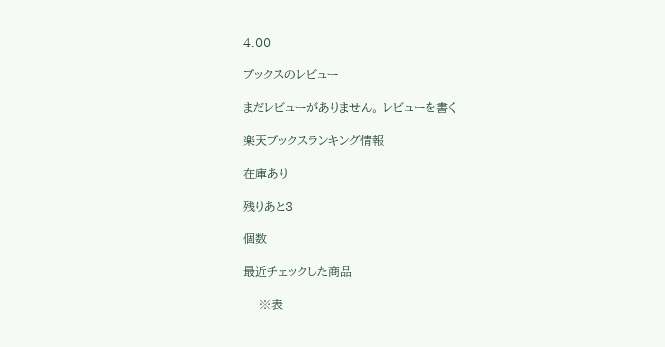4.00

ブックスのレビュー

まだレビューがありません。 レビューを書く

楽天ブックスランキング情報

在庫あり

残りあと3

個数

最近チェックした商品

    ※表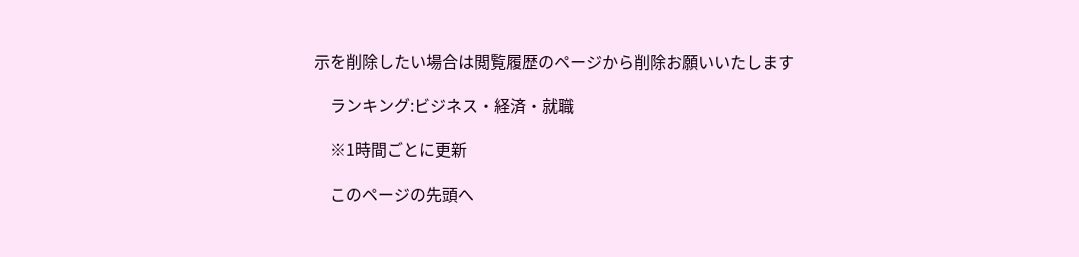示を削除したい場合は閲覧履歴のページから削除お願いいたします

    ランキング:ビジネス・経済・就職

    ※1時間ごとに更新

    このページの先頭へ